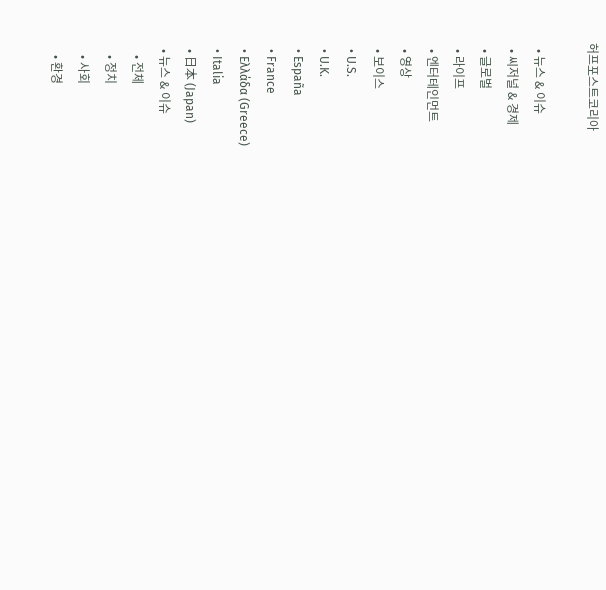허프포스트코리아

  • 뉴스 & 이슈
  • 씨저널 & 경제
  • 글로벌
  • 라이프
  • 엔터테인먼트
  • 영상
  • 보이스
  • U.S.
  • U.K.
  • España
  • France
  • Ελλάδα (Greece)
  • Italia
  • 日本 (Japan)
  • 뉴스 & 이슈
    • 전체
    • 정치
    • 사회
    • 환경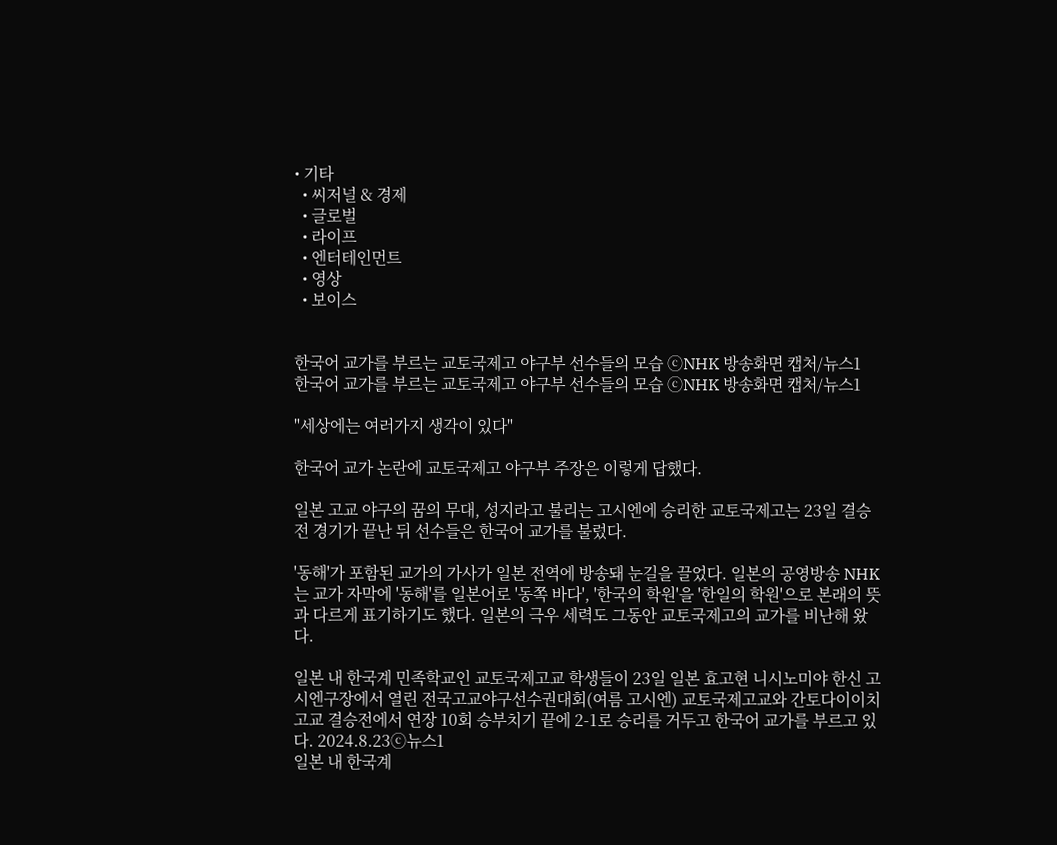• 기타
  • 씨저널 & 경제
  • 글로벌
  • 라이프
  • 엔터테인먼트
  • 영상
  • 보이스


한국어 교가를 부르는 교토국제고 야구부 선수들의 모습 ⓒNHK 방송화면 캡처/뉴스1
한국어 교가를 부르는 교토국제고 야구부 선수들의 모습 ⓒNHK 방송화면 캡처/뉴스1

"세상에는 여러가지 생각이 있다"

한국어 교가 논란에 교토국제고 야구부 주장은 이렇게 답했다.

일본 고교 야구의 꿈의 무대, 성지라고 불리는 고시엔에 승리한 교토국제고는 23일 결승전 경기가 끝난 뒤 선수들은 한국어 교가를 불렀다.

'동해'가 포함된 교가의 가사가 일본 전역에 방송돼 눈길을 끌었다. 일본의 공영방송 NHK는 교가 자막에 '동해'를 일본어로 '동쪽 바다', '한국의 학원'을 '한일의 학원'으로 본래의 뜻과 다르게 표기하기도 했다. 일본의 극우 세력도 그동안 교토국제고의 교가를 비난해 왔다.

일본 내 한국계 민족학교인 교토국제고교 학생들이 23일 일본 효고현 니시노미야 한신 고시엔구장에서 열린 전국고교야구선수권대회(여름 고시엔) 교토국제고교와 간토다이이치고교 결승전에서 연장 10회 승부치기 끝에 2-1로 승리를 거두고 한국어 교가를 부르고 있다. 2024.8.23ⓒ뉴스1
일본 내 한국계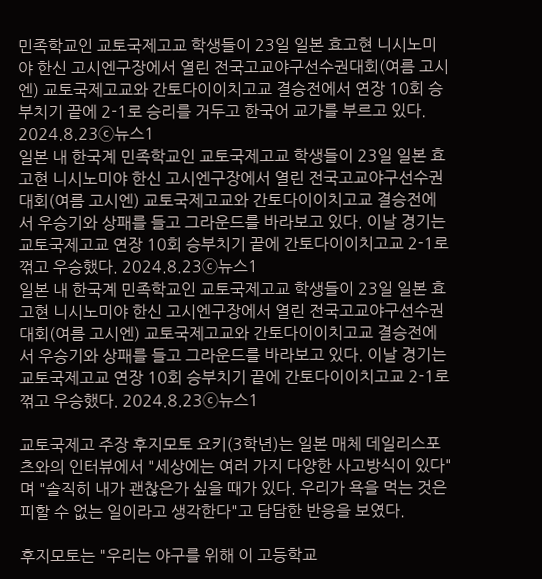민족학교인 교토국제고교 학생들이 23일 일본 효고현 니시노미야 한신 고시엔구장에서 열린 전국고교야구선수권대회(여름 고시엔) 교토국제고교와 간토다이이치고교 결승전에서 연장 10회 승부치기 끝에 2-1로 승리를 거두고 한국어 교가를 부르고 있다. 2024.8.23ⓒ뉴스1
일본 내 한국계 민족학교인 교토국제고교 학생들이 23일 일본 효고현 니시노미야 한신 고시엔구장에서 열린 전국고교야구선수권대회(여름 고시엔) 교토국제고교와 간토다이이치고교 결승전에서 우승기와 상패를 들고 그라운드를 바라보고 있다. 이날 경기는 교토국제고교 연장 10회 승부치기 끝에 간토다이이치고교 2-1로 꺾고 우승했다. 2024.8.23ⓒ뉴스1
일본 내 한국계 민족학교인 교토국제고교 학생들이 23일 일본 효고현 니시노미야 한신 고시엔구장에서 열린 전국고교야구선수권대회(여름 고시엔) 교토국제고교와 간토다이이치고교 결승전에서 우승기와 상패를 들고 그라운드를 바라보고 있다. 이날 경기는 교토국제고교 연장 10회 승부치기 끝에 간토다이이치고교 2-1로 꺾고 우승했다. 2024.8.23ⓒ뉴스1

교토국제고 주장 후지모토 요키(3학년)는 일본 매체 데일리스포츠와의 인터뷰에서 "세상에는 여러 가지 다양한 사고방식이 있다"며 "솔직히 내가 괜찮은가 싶을 때가 있다. 우리가 욕을 먹는 것은 피할 수 없는 일이라고 생각한다"고 담담한 반응을 보였다.

후지모토는 "우리는 야구를 위해 이 고등학교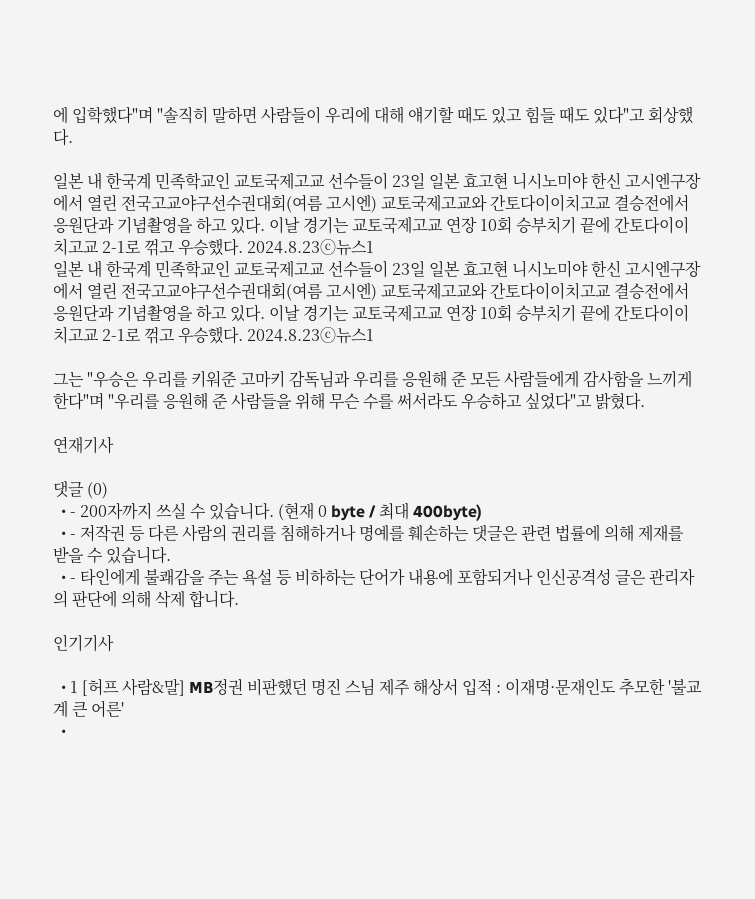에 입학했다"며 "솔직히 말하면 사람들이 우리에 대해 얘기할 때도 있고 힘들 때도 있다"고 회상했다.

일본 내 한국계 민족학교인 교토국제고교 선수들이 23일 일본 효고현 니시노미야 한신 고시엔구장에서 열린 전국고교야구선수권대회(여름 고시엔) 교토국제고교와 간토다이이치고교 결승전에서 응원단과 기념촬영을 하고 있다. 이날 경기는 교토국제고교 연장 10회 승부치기 끝에 간토다이이치고교 2-1로 꺾고 우승했다. 2024.8.23ⓒ뉴스1
일본 내 한국계 민족학교인 교토국제고교 선수들이 23일 일본 효고현 니시노미야 한신 고시엔구장에서 열린 전국고교야구선수권대회(여름 고시엔) 교토국제고교와 간토다이이치고교 결승전에서 응원단과 기념촬영을 하고 있다. 이날 경기는 교토국제고교 연장 10회 승부치기 끝에 간토다이이치고교 2-1로 꺾고 우승했다. 2024.8.23ⓒ뉴스1

그는 "우승은 우리를 키워준 고마키 감독님과 우리를 응원해 준 모든 사람들에게 감사함을 느끼게 한다"며 "우리를 응원해 준 사람들을 위해 무슨 수를 써서라도 우승하고 싶었다"고 밝혔다.

연재기사

댓글 (0)
  • - 200자까지 쓰실 수 있습니다. (현재 0 byte / 최대 400byte)
  • - 저작권 등 다른 사람의 권리를 침해하거나 명예를 훼손하는 댓글은 관련 법률에 의해 제재를 받을 수 있습니다.
  • - 타인에게 불쾌감을 주는 욕설 등 비하하는 단어가 내용에 포함되거나 인신공격성 글은 관리자의 판단에 의해 삭제 합니다.

인기기사

  • 1 [허프 사람&말] MB정권 비판했던 명진 스님 제주 해상서 입적 : 이재명·문재인도 추모한 '불교계 큰 어른'
  •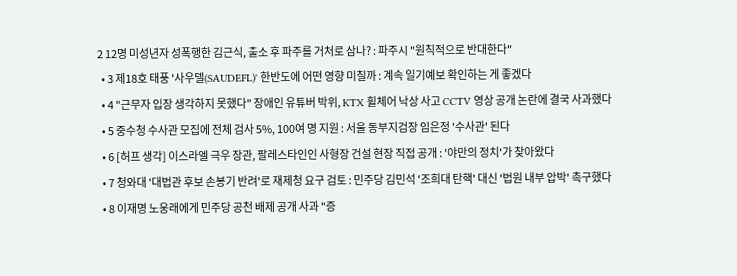2 12명 미성년자 성폭행한 김근식, 출소 후 파주를 거처로 삼나? : 파주시 "원칙적으로 반대한다"
  • 3 제18호 태풍 '사우델(SAUDEFL)' 한반도에 어떤 영향 미칠까 : 계속 일기예보 확인하는 게 좋겠다
  • 4 "근무자 입장 생각하지 못했다" 장애인 유튜버 박위, KTX 휠체어 낙상 사고 CCTV 영상 공개 논란에 결국 사과했다
  • 5 중수청 수사관 모집에 전체 검사 5%, 100여 명 지원 : 서울 동부지검장 임은정 '수사관' 된다
  • 6 [허프 생각] 이스라엘 극우 장관, 팔레스타인인 사형장 건설 현장 직접 공개 : '야만의 정치'가 찾아왔다
  • 7 청와대 '대법관 후보 손봉기 반려'로 재제청 요구 검토 : 민주당 김민석 '조희대 탄핵' 대신 '법원 내부 압박' 촉구했다
  • 8 이재명 노웅래에게 민주당 공천 배제 공개 사과 "증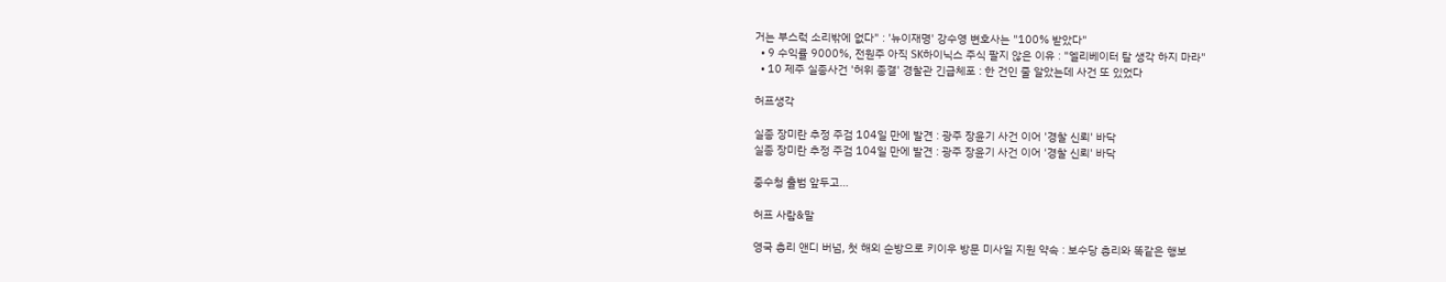거는 부스럭 소리밖에 없다" : '뉴이재명' 강수영 변호사는 "100% 받았다"
  • 9 수익률 9000%, 전원주 아직 SK하이닉스 주식 팔지 않은 이유 : "엘리베이터 탈 생각 하지 마라"
  • 10 제주 실종사건 '허위 종결' 경찰관 긴급체포 : 한 건인 줄 알았는데 사건 또 있었다

허프생각

실종 장미란 추정 주검 104일 만에 발견 : 광주 장윤기 사건 이어 '경찰 신뢰' 바닥
실종 장미란 추정 주검 104일 만에 발견 : 광주 장윤기 사건 이어 '경찰 신뢰' 바닥

중수청 출범 앞두고...

허프 사람&말

영국 총리 앤디 버넘, 첫 해외 순방으로 키이우 방문 미사일 지원 약속 : 보수당 총리와 똑같은 행보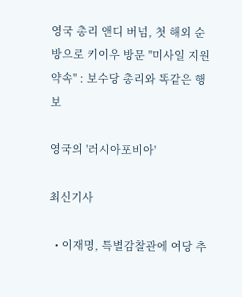영국 총리 앤디 버넘, 첫 해외 순방으로 키이우 방문 "미사일 지원 약속" : 보수당 총리와 똑같은 행보

영국의 '러시아포비아'

최신기사

  • 이재명, 특별감찰관에 여당 추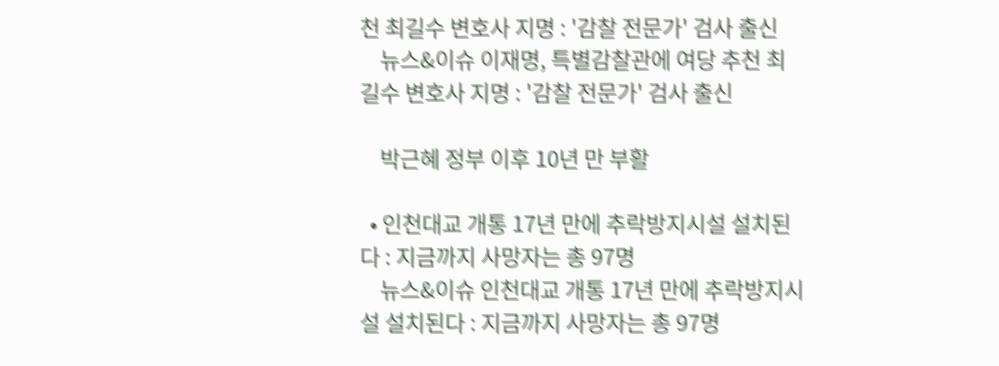천 최길수 변호사 지명 : '감찰 전문가' 검사 출신
    뉴스&이슈 이재명, 특별감찰관에 여당 추천 최길수 변호사 지명 : '감찰 전문가' 검사 출신

    박근혜 정부 이후 10년 만 부활

  • 인천대교 개통 17년 만에 추락방지시설 설치된다 : 지금까지 사망자는 총 97명
    뉴스&이슈 인천대교 개통 17년 만에 추락방지시설 설치된다 : 지금까지 사망자는 총 97명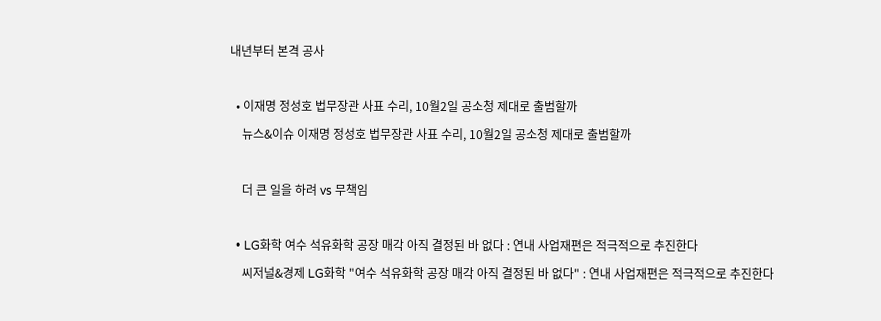내년부터 본격 공사

  • 이재명 정성호 법무장관 사표 수리, 10월2일 공소청 제대로 출범할까
    뉴스&이슈 이재명 정성호 법무장관 사표 수리, 10월2일 공소청 제대로 출범할까

    더 큰 일을 하려 vs 무책임

  • LG화학 여수 석유화학 공장 매각 아직 결정된 바 없다 : 연내 사업재편은 적극적으로 추진한다
    씨저널&경제 LG화학 "여수 석유화학 공장 매각 아직 결정된 바 없다" : 연내 사업재편은 적극적으로 추진한다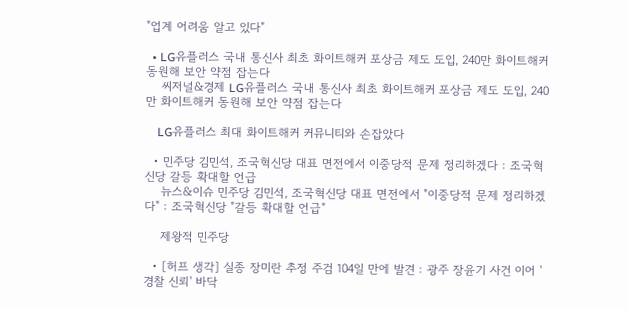"업계 어려움 알고 있다"

  • LG유플러스 국내 통신사 최초 화이트해커 포상금 제도 도입, 240만 화이트해커 동원해 보안 약점 잡는다
    씨저널&경제 LG유플러스 국내 통신사 최초 화이트해커 포상금 제도 도입, 240만 화이트해커 동원해 보안 약점 잡는다

    LG유플러스 최대 화이트해커 커뮤니티와 손잡았다

  • 민주당 김민석, 조국혁신당 대표 면전에서 이중당적 문제 정리하겠다 : 조국혁신당 갈등 확대할 언급
    뉴스&이슈 민주당 김민석, 조국혁신당 대표 면전에서 "이중당적 문제 정리하겠다" : 조국혁신당 "갈등 확대할 언급"

    제왕적 민주당

  • [허프 생각] 실종 장미란 추정 주검 104일 만에 발견 : 광주 장윤기 사건 이어 '경찰 신뢰' 바닥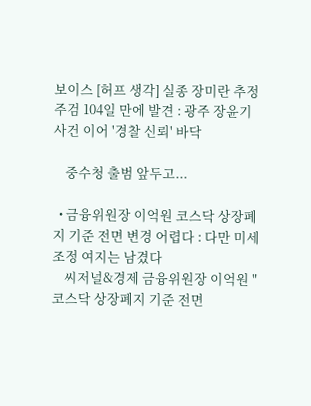보이스 [허프 생각] 실종 장미란 추정 주검 104일 만에 발견 : 광주 장윤기 사건 이어 '경찰 신뢰' 바닥

    중수청 출범 앞두고...

  • 금융위원장 이억원 코스닥 상장폐지 기준 전면 변경 어렵다 : 다만 미세조정 여지는 남겼다
    씨저널&경제 금융위원장 이억원 "코스닥 상장폐지 기준 전면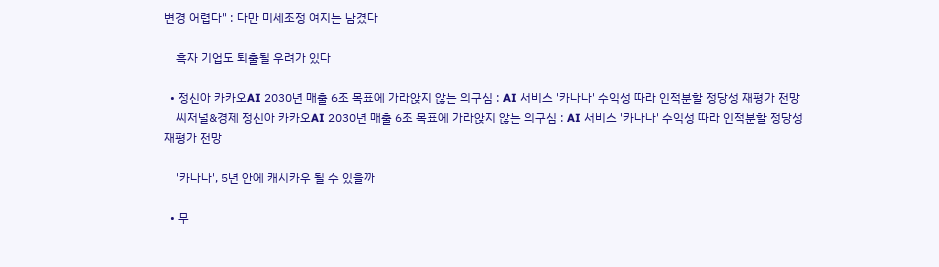변경 어렵다" : 다만 미세조정 여지는 남겼다

    흑자 기업도 퇴출될 우려가 있다

  • 정신아 카카오AI 2030년 매출 6조 목표에 가라앉지 않는 의구심 : AI 서비스 '카나나' 수익성 따라 인적분할 정당성 재평가 전망
    씨저널&경제 정신아 카카오AI 2030년 매출 6조 목표에 가라앉지 않는 의구심 : AI 서비스 '카나나' 수익성 따라 인적분할 정당성 재평가 전망

    '카나나', 5년 안에 캐시카우 될 수 있을까

  • 무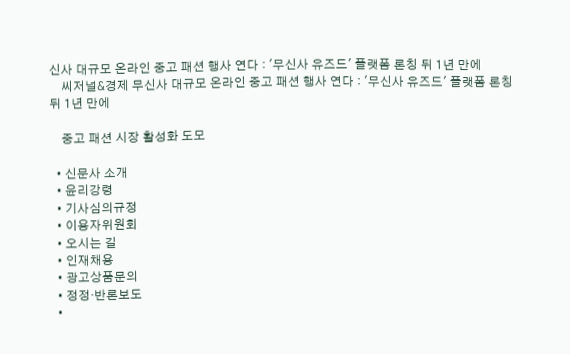신사 대규모 온라인 중고 패션 행사 연다 : '무신사 유즈드' 플랫폼 론칭 뒤 1년 만에
    씨저널&경제 무신사 대규모 온라인 중고 패션 행사 연다 : '무신사 유즈드' 플랫폼 론칭 뒤 1년 만에

    중고 패션 시장 활성화 도모

  • 신문사 소개
  • 윤리강령
  • 기사심의규정
  • 이용자위원회
  • 오시는 길
  • 인재채용
  • 광고상품문의
  • 정정·반론보도
  •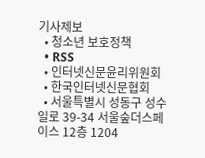기사제보
  • 청소년 보호정책
  • RSS
  • 인터넷신문윤리위원회
  • 한국인터넷신문협회
  • 서울특별시 성동구 성수일로 39-34 서울숲더스페이스 12층 1204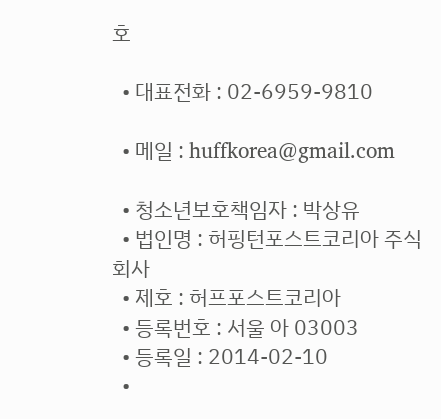호

  • 대표전화 : 02-6959-9810

  • 메일 : huffkorea@gmail.com

  • 청소년보호책임자 : 박상유
  • 법인명 : 허핑턴포스트코리아 주식회사
  • 제호 : 허프포스트코리아
  • 등록번호 : 서울 아 03003
  • 등록일 : 2014-02-10
  •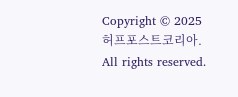Copyright © 2025 허프포스트코리아. All rights reserved.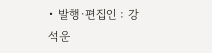• 발행·편집인 : 강석운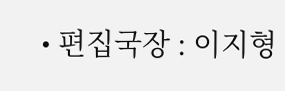• 편집국장 : 이지형